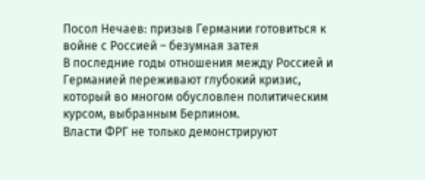Посол Нечаев: призыв Германии готовиться к войне с Россией – безумная затея
В последние годы отношения между Россией и Германией переживают глубокий кризис, который во многом обусловлен политическим курсом, выбранным Берлином.
Власти ФРГ не только демонстрируют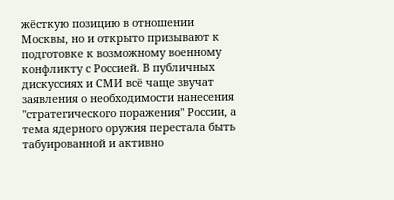жёсткую позицию в отношении Москвы, но и открыто призывают к подготовке к возможному военному конфликту с Россией. В публичных дискуссиях и СМИ всё чаще звучат заявления о необходимости нанесения "стратегического поражения" России, а тема ядерного оружия перестала быть табуированной и активно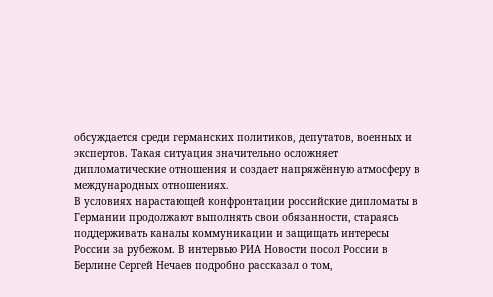обсуждается среди германских политиков, депутатов, военных и экспертов. Такая ситуация значительно осложняет дипломатические отношения и создает напряжённую атмосферу в международных отношениях.
В условиях нарастающей конфронтации российские дипломаты в Германии продолжают выполнять свои обязанности, стараясь поддерживать каналы коммуникации и защищать интересы России за рубежом. В интервью РИА Новости посол России в Берлине Сергей Нечаев подробно рассказал о том,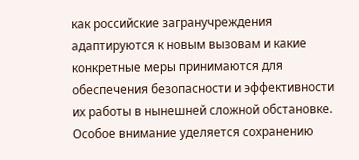как российские загранучреждения адаптируются к новым вызовам и какие конкретные меры принимаются для обеспечения безопасности и эффективности их работы в нынешней сложной обстановке. Особое внимание уделяется сохранению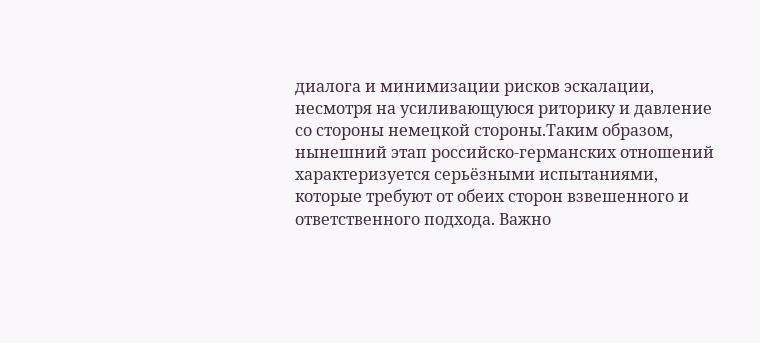диалога и минимизации рисков эскалации, несмотря на усиливающуюся риторику и давление со стороны немецкой стороны.Таким образом, нынешний этап российско-германских отношений характеризуется серьёзными испытаниями, которые требуют от обеих сторон взвешенного и ответственного подхода. Важно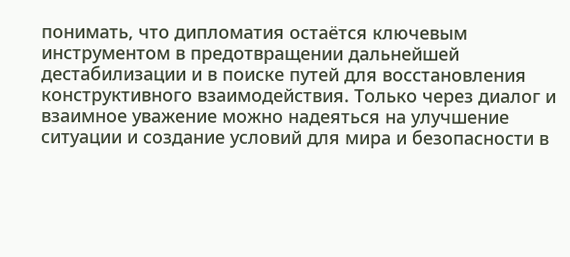понимать, что дипломатия остаётся ключевым инструментом в предотвращении дальнейшей дестабилизации и в поиске путей для восстановления конструктивного взаимодействия. Только через диалог и взаимное уважение можно надеяться на улучшение ситуации и создание условий для мира и безопасности в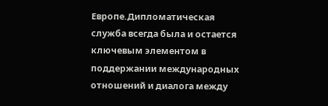Европе.Дипломатическая служба всегда была и остается ключевым элементом в поддержании международных отношений и диалога между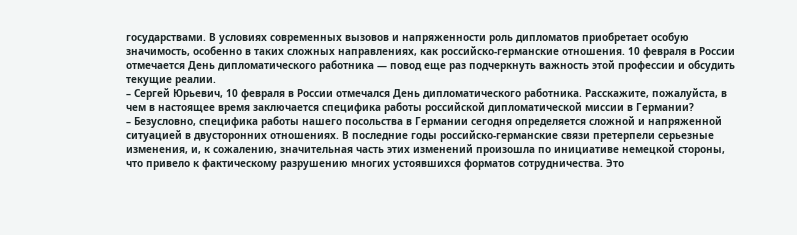государствами. В условиях современных вызовов и напряженности роль дипломатов приобретает особую значимость, особенно в таких сложных направлениях, как российско-германские отношения. 10 февраля в России отмечается День дипломатического работника — повод еще раз подчеркнуть важность этой профессии и обсудить текущие реалии.
– Сергей Юрьевич, 10 февраля в России отмечался День дипломатического работника. Расскажите, пожалуйста, в чем в настоящее время заключается специфика работы российской дипломатической миссии в Германии?
– Безусловно, специфика работы нашего посольства в Германии сегодня определяется сложной и напряженной ситуацией в двусторонних отношениях. В последние годы российско-германские связи претерпели серьезные изменения, и, к сожалению, значительная часть этих изменений произошла по инициативе немецкой стороны, что привело к фактическому разрушению многих устоявшихся форматов сотрудничества. Это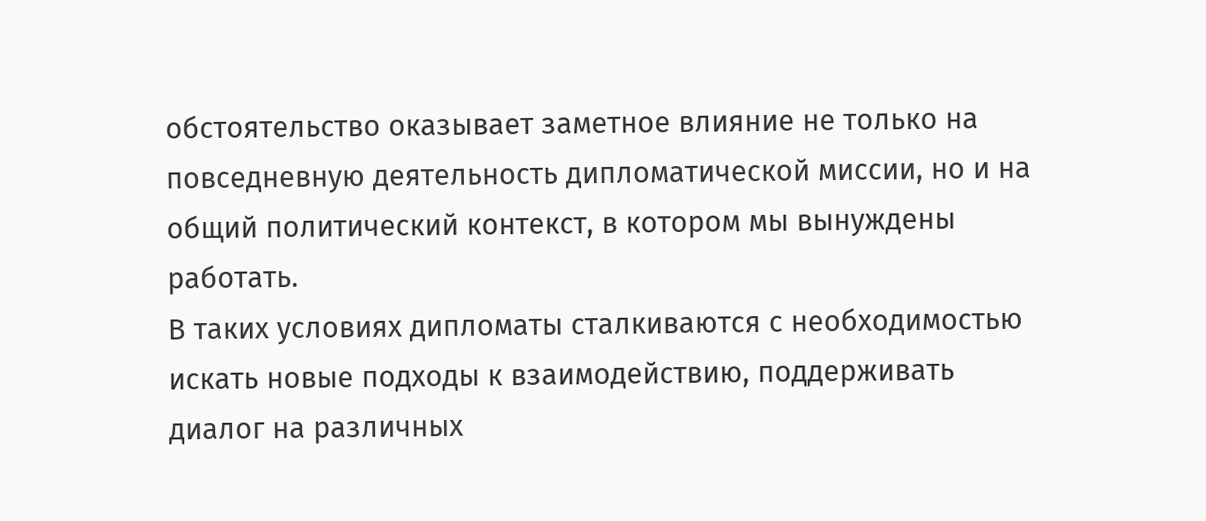обстоятельство оказывает заметное влияние не только на повседневную деятельность дипломатической миссии, но и на общий политический контекст, в котором мы вынуждены работать.
В таких условиях дипломаты сталкиваются с необходимостью искать новые подходы к взаимодействию, поддерживать диалог на различных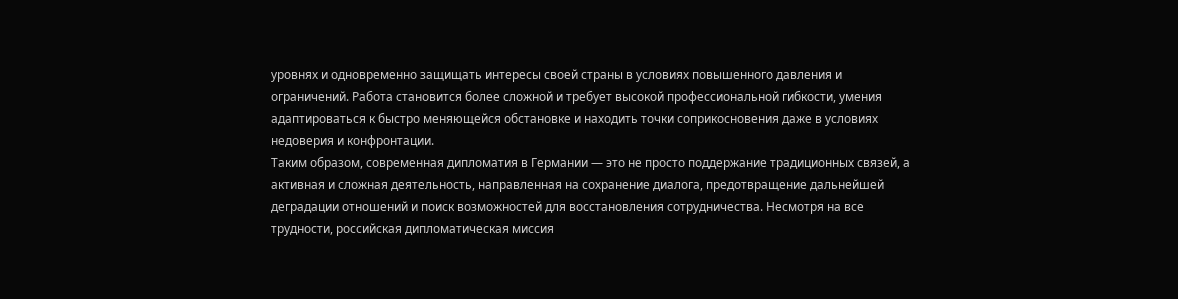уровнях и одновременно защищать интересы своей страны в условиях повышенного давления и ограничений. Работа становится более сложной и требует высокой профессиональной гибкости, умения адаптироваться к быстро меняющейся обстановке и находить точки соприкосновения даже в условиях недоверия и конфронтации.
Таким образом, современная дипломатия в Германии — это не просто поддержание традиционных связей, а активная и сложная деятельность, направленная на сохранение диалога, предотвращение дальнейшей деградации отношений и поиск возможностей для восстановления сотрудничества. Несмотря на все трудности, российская дипломатическая миссия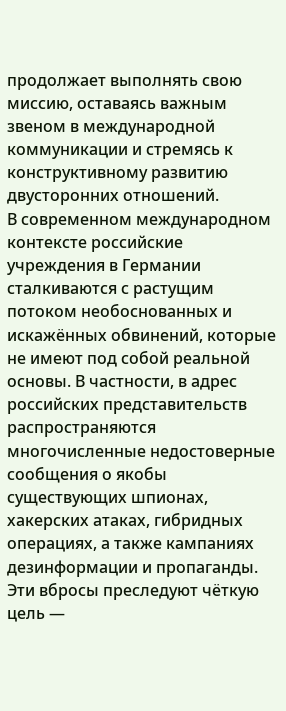продолжает выполнять свою миссию, оставаясь важным звеном в международной коммуникации и стремясь к конструктивному развитию двусторонних отношений.
В современном международном контексте российские учреждения в Германии сталкиваются с растущим потоком необоснованных и искажённых обвинений, которые не имеют под собой реальной основы. В частности, в адрес российских представительств распространяются многочисленные недостоверные сообщения о якобы существующих шпионах, хакерских атаках, гибридных операциях, а также кампаниях дезинформации и пропаганды. Эти вбросы преследуют чёткую цель —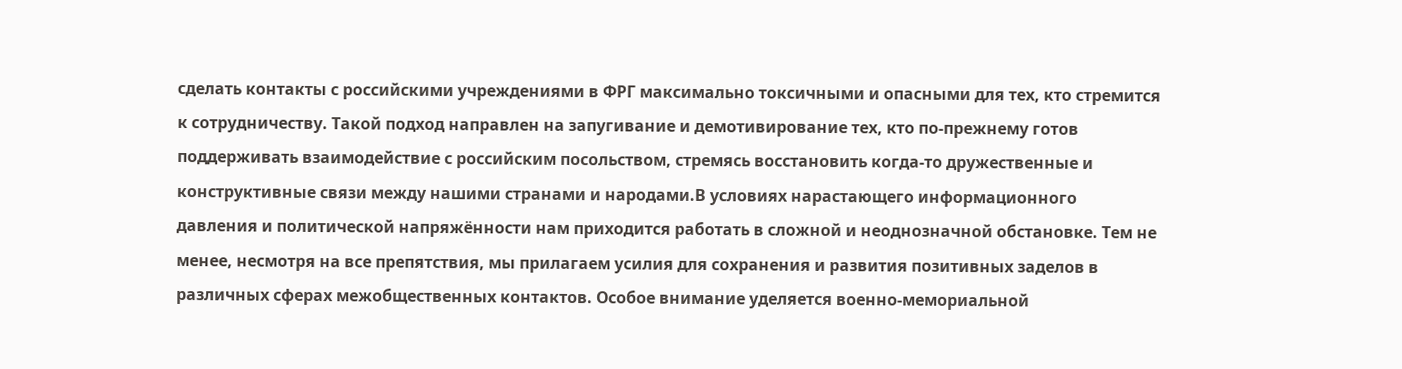сделать контакты с российскими учреждениями в ФРГ максимально токсичными и опасными для тех, кто стремится к сотрудничеству. Такой подход направлен на запугивание и демотивирование тех, кто по-прежнему готов поддерживать взаимодействие с российским посольством, стремясь восстановить когда-то дружественные и конструктивные связи между нашими странами и народами.В условиях нарастающего информационного давления и политической напряжённости нам приходится работать в сложной и неоднозначной обстановке. Тем не менее, несмотря на все препятствия, мы прилагаем усилия для сохранения и развития позитивных заделов в различных сферах межобщественных контактов. Особое внимание уделяется военно-мемориальной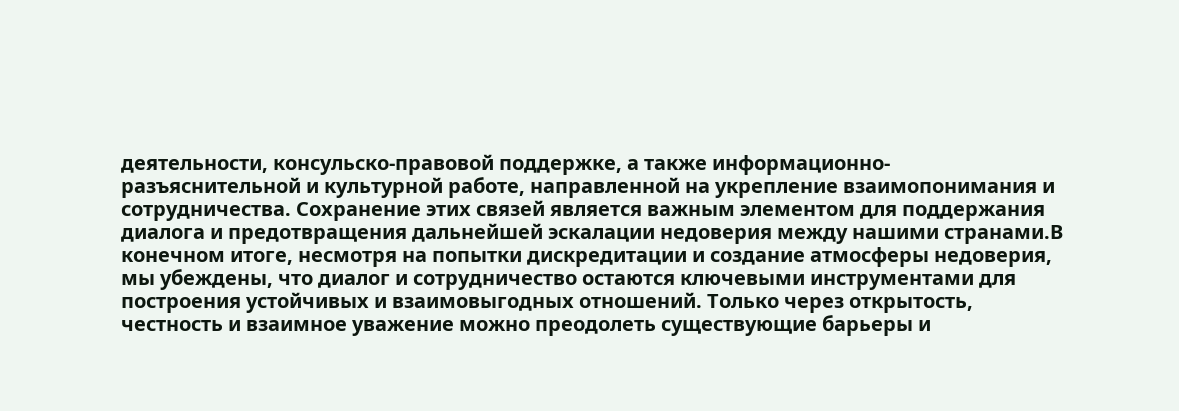деятельности, консульско-правовой поддержке, а также информационно-разъяснительной и культурной работе, направленной на укрепление взаимопонимания и сотрудничества. Сохранение этих связей является важным элементом для поддержания диалога и предотвращения дальнейшей эскалации недоверия между нашими странами.В конечном итоге, несмотря на попытки дискредитации и создание атмосферы недоверия, мы убеждены, что диалог и сотрудничество остаются ключевыми инструментами для построения устойчивых и взаимовыгодных отношений. Только через открытость, честность и взаимное уважение можно преодолеть существующие барьеры и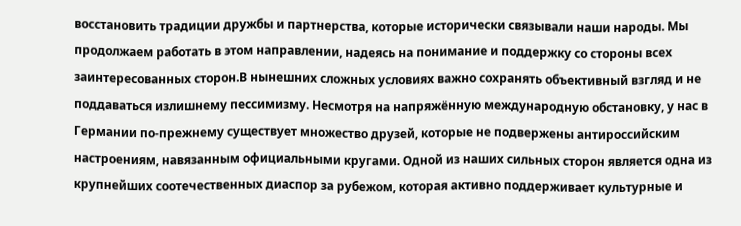восстановить традиции дружбы и партнерства, которые исторически связывали наши народы. Мы продолжаем работать в этом направлении, надеясь на понимание и поддержку со стороны всех заинтересованных сторон.В нынешних сложных условиях важно сохранять объективный взгляд и не поддаваться излишнему пессимизму. Несмотря на напряжённую международную обстановку, у нас в Германии по-прежнему существует множество друзей, которые не подвержены антироссийским настроениям, навязанным официальными кругами. Одной из наших сильных сторон является одна из крупнейших соотечественных диаспор за рубежом, которая активно поддерживает культурные и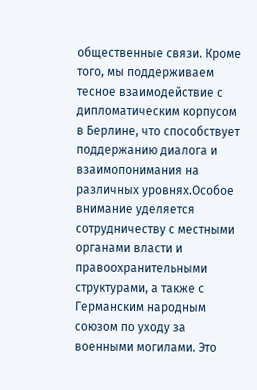общественные связи. Кроме того, мы поддерживаем тесное взаимодействие с дипломатическим корпусом в Берлине, что способствует поддержанию диалога и взаимопонимания на различных уровнях.Особое внимание уделяется сотрудничеству с местными органами власти и правоохранительными структурами, а также с Германским народным союзом по уходу за военными могилами. Это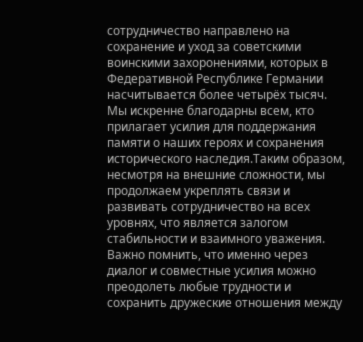сотрудничество направлено на сохранение и уход за советскими воинскими захоронениями, которых в Федеративной Республике Германии насчитывается более четырёх тысяч. Мы искренне благодарны всем, кто прилагает усилия для поддержания памяти о наших героях и сохранения исторического наследия.Таким образом, несмотря на внешние сложности, мы продолжаем укреплять связи и развивать сотрудничество на всех уровнях, что является залогом стабильности и взаимного уважения. Важно помнить, что именно через диалог и совместные усилия можно преодолеть любые трудности и сохранить дружеские отношения между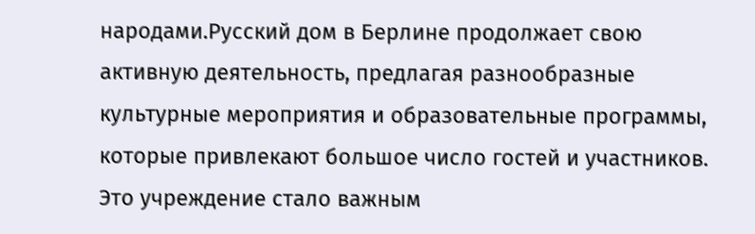народами.Русский дом в Берлине продолжает свою активную деятельность, предлагая разнообразные культурные мероприятия и образовательные программы, которые привлекают большое число гостей и участников. Это учреждение стало важным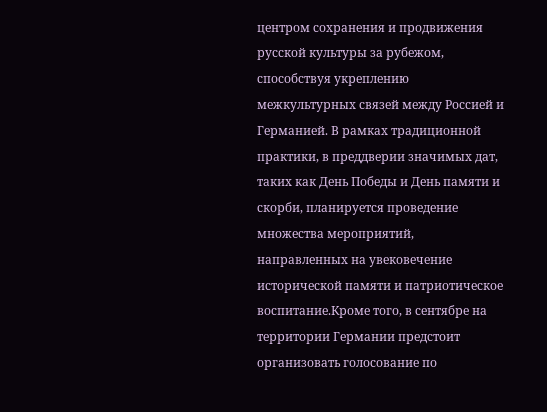центром сохранения и продвижения русской культуры за рубежом, способствуя укреплению межкультурных связей между Россией и Германией. В рамках традиционной практики, в преддверии значимых дат, таких как День Победы и День памяти и скорби, планируется проведение множества мероприятий, направленных на увековечение исторической памяти и патриотическое воспитание.Кроме того, в сентябре на территории Германии предстоит организовать голосование по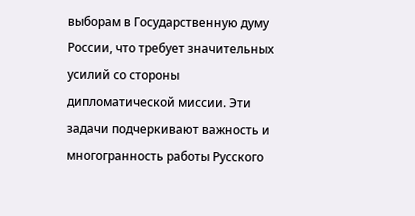выборам в Государственную думу России, что требует значительных усилий со стороны дипломатической миссии. Эти задачи подчеркивают важность и многогранность работы Русского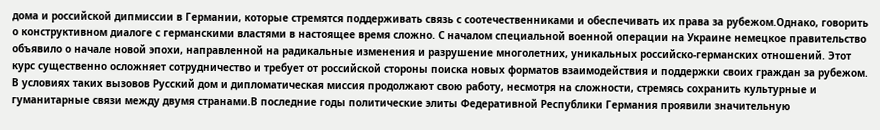дома и российской дипмиссии в Германии, которые стремятся поддерживать связь с соотечественниками и обеспечивать их права за рубежом.Однако, говорить о конструктивном диалоге с германскими властями в настоящее время сложно. С началом специальной военной операции на Украине немецкое правительство объявило о начале новой эпохи, направленной на радикальные изменения и разрушение многолетних, уникальных российско-германских отношений. Этот курс существенно осложняет сотрудничество и требует от российской стороны поиска новых форматов взаимодействия и поддержки своих граждан за рубежом. В условиях таких вызовов Русский дом и дипломатическая миссия продолжают свою работу, несмотря на сложности, стремясь сохранить культурные и гуманитарные связи между двумя странами.В последние годы политические элиты Федеративной Республики Германия проявили значительную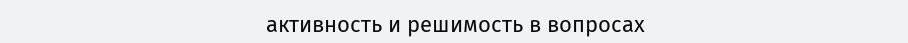активность и решимость в вопросах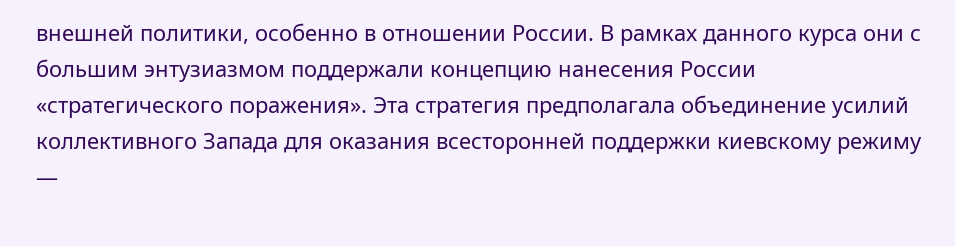внешней политики, особенно в отношении России. В рамках данного курса они с большим энтузиазмом поддержали концепцию нанесения России «стратегического поражения». Эта стратегия предполагала объединение усилий коллективного Запада для оказания всесторонней поддержки киевскому режиму —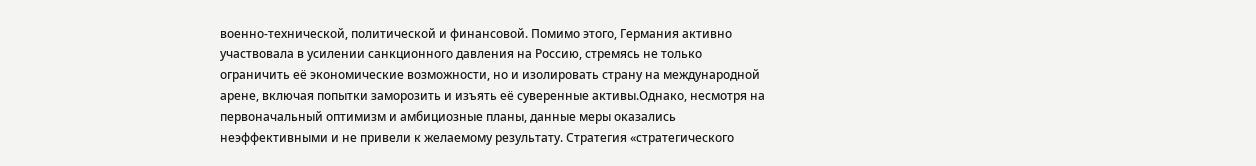военно-технической, политической и финансовой. Помимо этого, Германия активно участвовала в усилении санкционного давления на Россию, стремясь не только ограничить её экономические возможности, но и изолировать страну на международной арене, включая попытки заморозить и изъять её суверенные активы.Однако, несмотря на первоначальный оптимизм и амбициозные планы, данные меры оказались неэффективными и не привели к желаемому результату. Стратегия «стратегического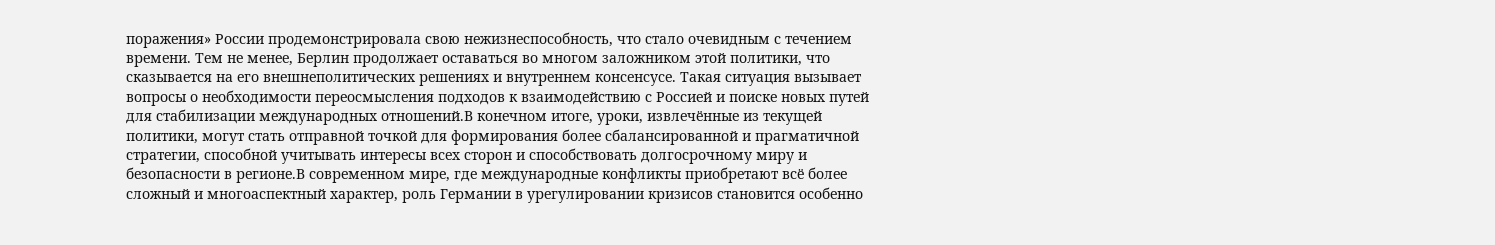поражения» России продемонстрировала свою нежизнеспособность, что стало очевидным с течением времени. Тем не менее, Берлин продолжает оставаться во многом заложником этой политики, что сказывается на его внешнеполитических решениях и внутреннем консенсусе. Такая ситуация вызывает вопросы о необходимости переосмысления подходов к взаимодействию с Россией и поиске новых путей для стабилизации международных отношений.В конечном итоге, уроки, извлечённые из текущей политики, могут стать отправной точкой для формирования более сбалансированной и прагматичной стратегии, способной учитывать интересы всех сторон и способствовать долгосрочному миру и безопасности в регионе.В современном мире, где международные конфликты приобретают всё более сложный и многоаспектный характер, роль Германии в урегулировании кризисов становится особенно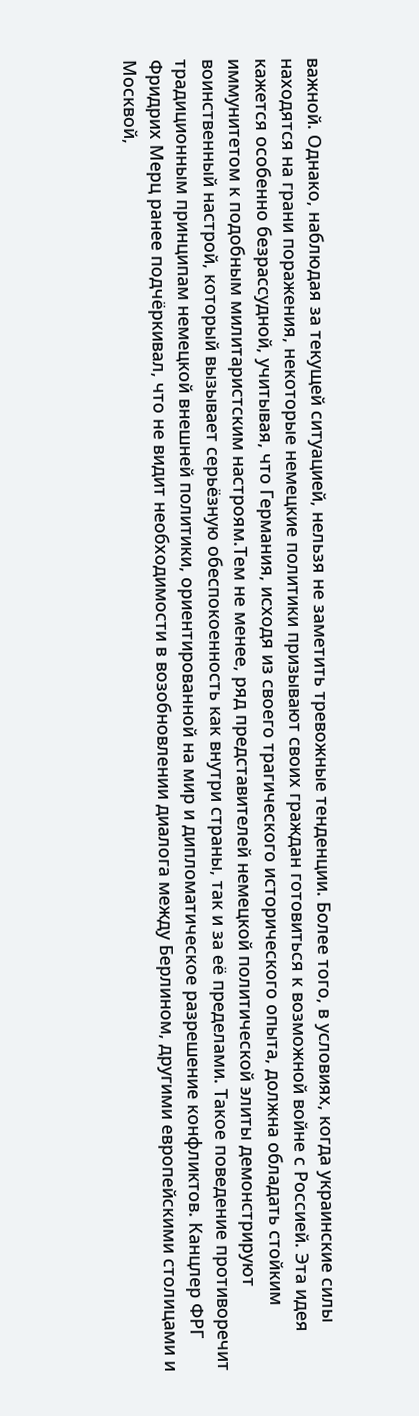важной. Однако, наблюдая за текущей ситуацией, нельзя не заметить тревожные тенденции. Более того, в условиях, когда украинские силы находятся на грани поражения, некоторые немецкие политики призывают своих граждан готовиться к возможной войне с Россией. Эта идея кажется особенно безрассудной, учитывая, что Германия, исходя из своего трагического исторического опыта, должна обладать стойким иммунитетом к подобным милитаристским настроям.Тем не менее, ряд представителей немецкой политической элиты демонстрируют воинственный настрой, который вызывает серьёзную обеспокоенность как внутри страны, так и за её пределами. Такое поведение противоречит традиционным принципам немецкой внешней политики, ориентированной на мир и дипломатическое разрешение конфликтов. Канцлер ФРГ Фридрих Мерц ранее подчёркивал, что не видит необходимости в возобновлении диалога между Берлином, другими европейскими столицами и Москвой,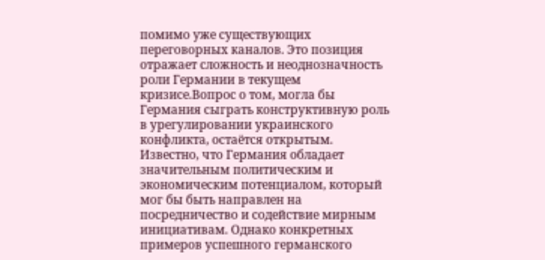помимо уже существующих переговорных каналов. Это позиция отражает сложность и неоднозначность роли Германии в текущем кризисе.Вопрос о том, могла бы Германия сыграть конструктивную роль в урегулировании украинского конфликта, остаётся открытым. Известно, что Германия обладает значительным политическим и экономическим потенциалом, который мог бы быть направлен на посредничество и содействие мирным инициативам. Однако конкретных примеров успешного германского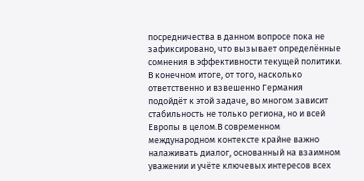посредничества в данном вопросе пока не зафиксировано, что вызывает определённые сомнения в эффективности текущей политики. В конечном итоге, от того, насколько ответственно и взвешенно Германия подойдёт к этой задаче, во многом зависит стабильность не только региона, но и всей Европы в целом.В современном международном контексте крайне важно налаживать диалог, основанный на взаимном уважении и учёте ключевых интересов всех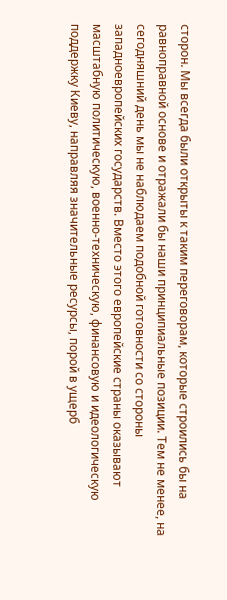сторон. Мы всегда были открыты к таким переговорам, которые строились бы на равноправной основе и отражали бы наши принципиальные позиции. Тем не менее, на сегодняшний день мы не наблюдаем подобной готовности со стороны западноевропейских государств. Вместо этого европейские страны оказывают масштабную политическую, военно-техническую, финансовую и идеологическую поддержку Киеву, направляя значительные ресурсы, порой в ущерб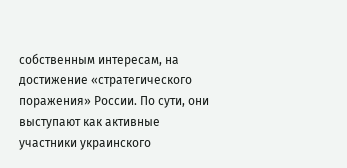собственным интересам, на достижение «стратегического поражения» России. По сути, они выступают как активные участники украинского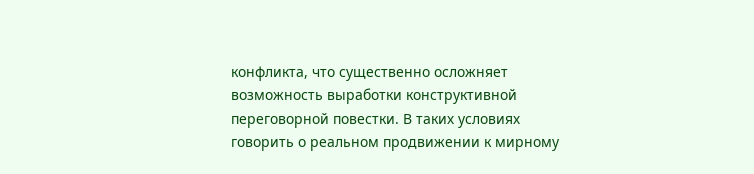конфликта, что существенно осложняет возможность выработки конструктивной переговорной повестки. В таких условиях говорить о реальном продвижении к мирному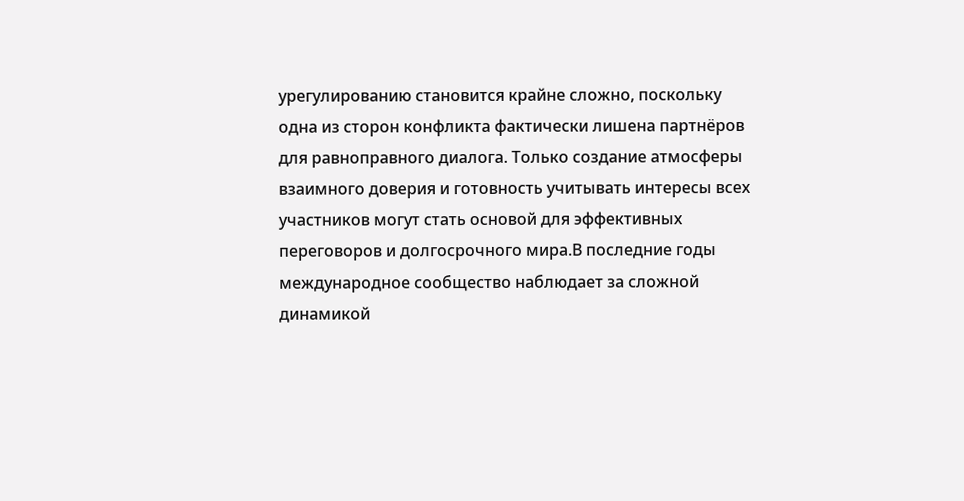урегулированию становится крайне сложно, поскольку одна из сторон конфликта фактически лишена партнёров для равноправного диалога. Только создание атмосферы взаимного доверия и готовность учитывать интересы всех участников могут стать основой для эффективных переговоров и долгосрочного мира.В последние годы международное сообщество наблюдает за сложной динамикой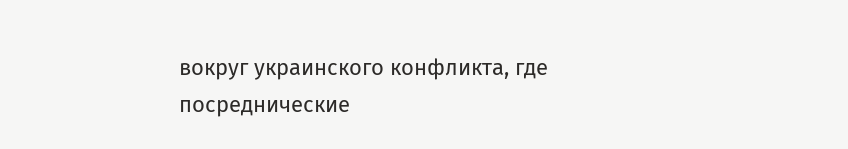вокруг украинского конфликта, где посреднические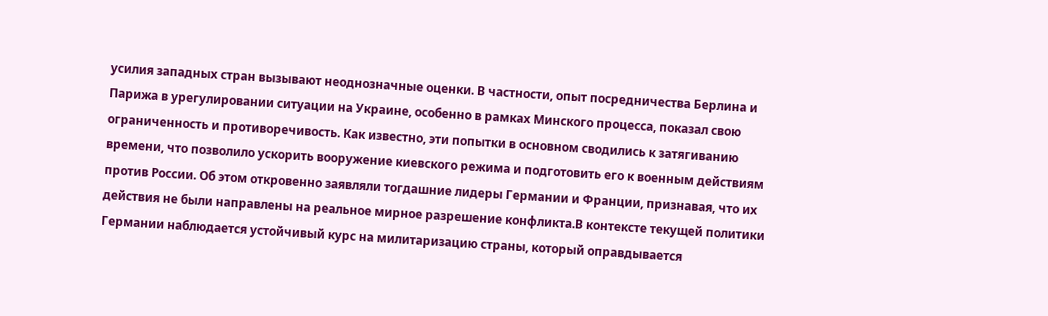усилия западных стран вызывают неоднозначные оценки. В частности, опыт посредничества Берлина и Парижа в урегулировании ситуации на Украине, особенно в рамках Минского процесса, показал свою ограниченность и противоречивость. Как известно, эти попытки в основном сводились к затягиванию времени, что позволило ускорить вооружение киевского режима и подготовить его к военным действиям против России. Об этом откровенно заявляли тогдашние лидеры Германии и Франции, признавая, что их действия не были направлены на реальное мирное разрешение конфликта.В контексте текущей политики Германии наблюдается устойчивый курс на милитаризацию страны, который оправдывается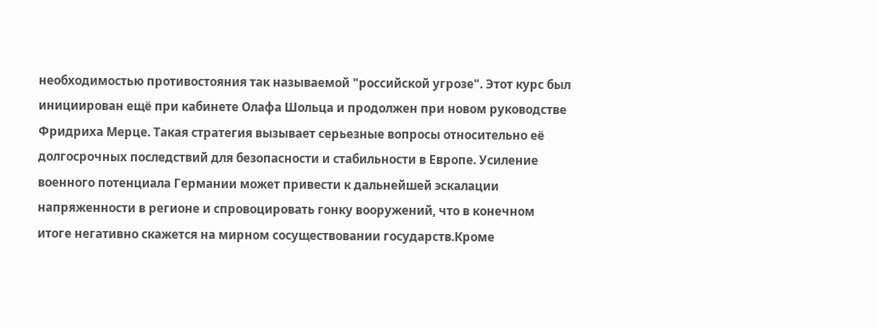необходимостью противостояния так называемой "российской угрозе". Этот курс был инициирован ещё при кабинете Олафа Шольца и продолжен при новом руководстве Фридриха Мерце. Такая стратегия вызывает серьезные вопросы относительно её долгосрочных последствий для безопасности и стабильности в Европе. Усиление военного потенциала Германии может привести к дальнейшей эскалации напряженности в регионе и спровоцировать гонку вооружений, что в конечном итоге негативно скажется на мирном сосуществовании государств.Кроме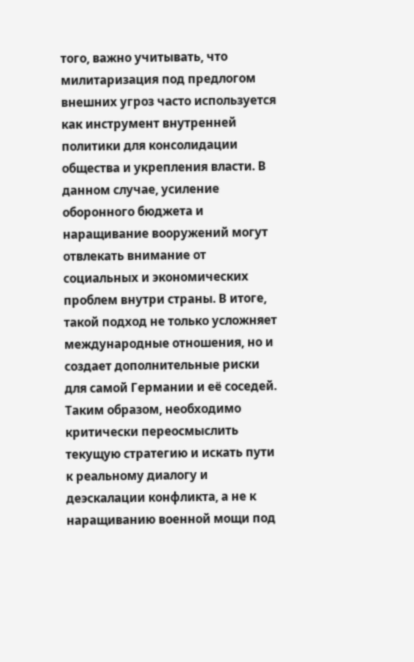того, важно учитывать, что милитаризация под предлогом внешних угроз часто используется как инструмент внутренней политики для консолидации общества и укрепления власти. В данном случае, усиление оборонного бюджета и наращивание вооружений могут отвлекать внимание от социальных и экономических проблем внутри страны. В итоге, такой подход не только усложняет международные отношения, но и создает дополнительные риски для самой Германии и её соседей. Таким образом, необходимо критически переосмыслить текущую стратегию и искать пути к реальному диалогу и деэскалации конфликта, а не к наращиванию военной мощи под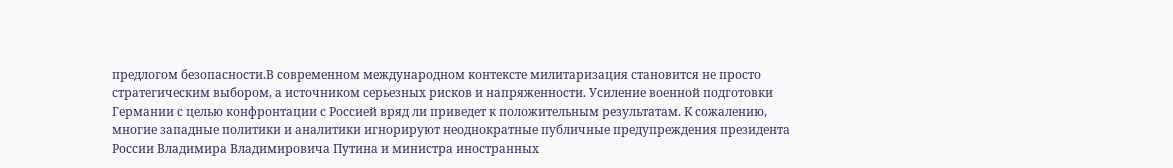предлогом безопасности.В современном международном контексте милитаризация становится не просто стратегическим выбором, а источником серьезных рисков и напряженности. Усиление военной подготовки Германии с целью конфронтации с Россией вряд ли приведет к положительным результатам. К сожалению, многие западные политики и аналитики игнорируют неоднократные публичные предупреждения президента России Владимира Владимировича Путина и министра иностранных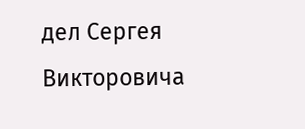дел Сергея Викторовича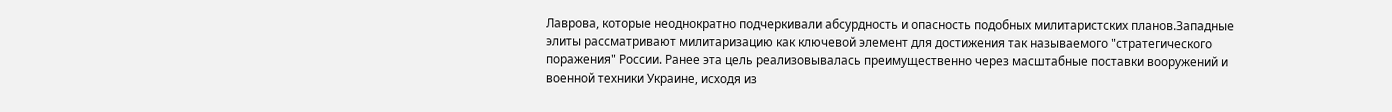Лаврова, которые неоднократно подчеркивали абсурдность и опасность подобных милитаристских планов.Западные элиты рассматривают милитаризацию как ключевой элемент для достижения так называемого "стратегического поражения" России. Ранее эта цель реализовывалась преимущественно через масштабные поставки вооружений и военной техники Украине, исходя из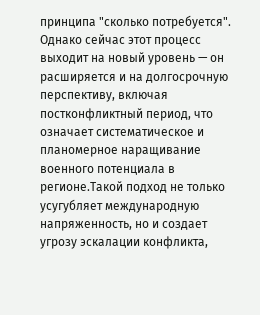принципа "сколько потребуется". Однако сейчас этот процесс выходит на новый уровень — он расширяется и на долгосрочную перспективу, включая постконфликтный период, что означает систематическое и планомерное наращивание военного потенциала в регионе.Такой подход не только усугубляет международную напряженность, но и создает угрозу эскалации конфликта,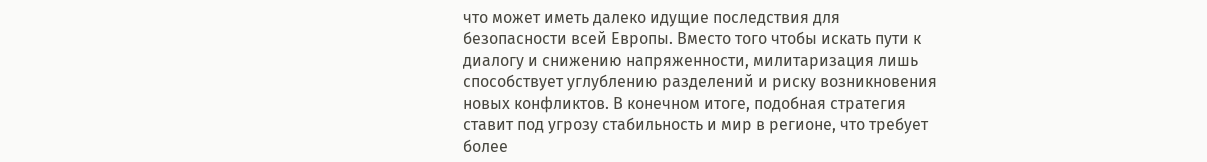что может иметь далеко идущие последствия для безопасности всей Европы. Вместо того чтобы искать пути к диалогу и снижению напряженности, милитаризация лишь способствует углублению разделений и риску возникновения новых конфликтов. В конечном итоге, подобная стратегия ставит под угрозу стабильность и мир в регионе, что требует более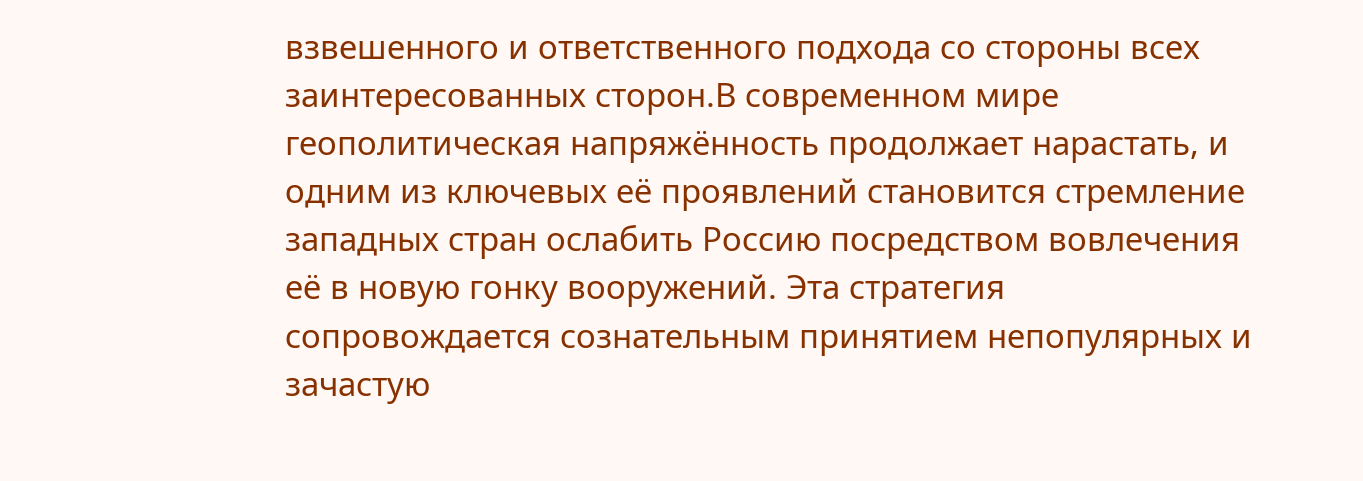взвешенного и ответственного подхода со стороны всех заинтересованных сторон.В современном мире геополитическая напряжённость продолжает нарастать, и одним из ключевых её проявлений становится стремление западных стран ослабить Россию посредством вовлечения её в новую гонку вооружений. Эта стратегия сопровождается сознательным принятием непопулярных и зачастую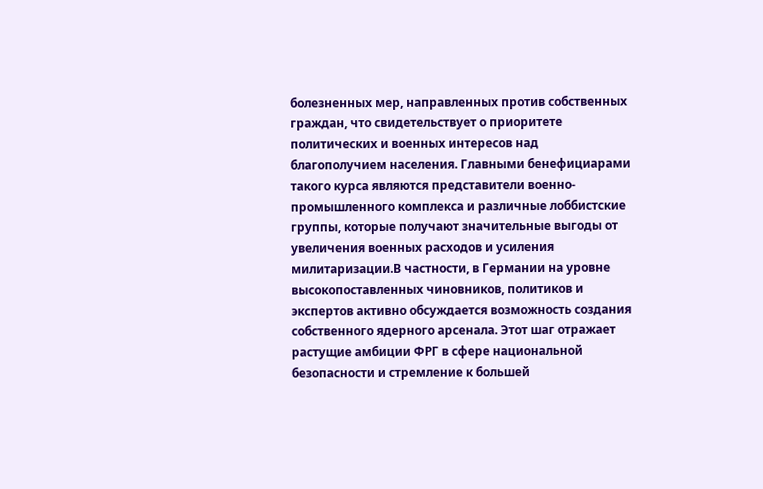болезненных мер, направленных против собственных граждан, что свидетельствует о приоритете политических и военных интересов над благополучием населения. Главными бенефициарами такого курса являются представители военно-промышленного комплекса и различные лоббистские группы, которые получают значительные выгоды от увеличения военных расходов и усиления милитаризации.В частности, в Германии на уровне высокопоставленных чиновников, политиков и экспертов активно обсуждается возможность создания собственного ядерного арсенала. Этот шаг отражает растущие амбиции ФРГ в сфере национальной безопасности и стремление к большей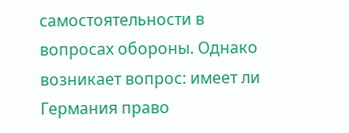самостоятельности в вопросах обороны. Однако возникает вопрос: имеет ли Германия право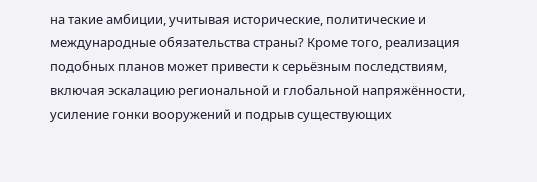на такие амбиции, учитывая исторические, политические и международные обязательства страны? Кроме того, реализация подобных планов может привести к серьёзным последствиям, включая эскалацию региональной и глобальной напряжённости, усиление гонки вооружений и подрыв существующих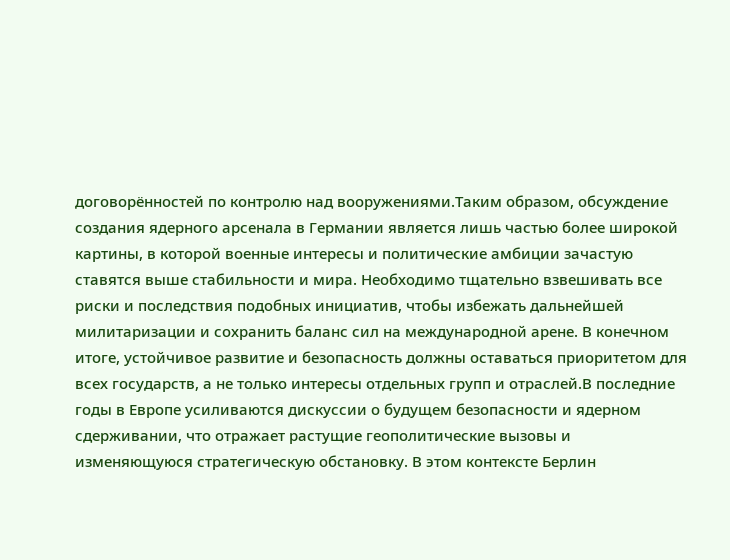договорённостей по контролю над вооружениями.Таким образом, обсуждение создания ядерного арсенала в Германии является лишь частью более широкой картины, в которой военные интересы и политические амбиции зачастую ставятся выше стабильности и мира. Необходимо тщательно взвешивать все риски и последствия подобных инициатив, чтобы избежать дальнейшей милитаризации и сохранить баланс сил на международной арене. В конечном итоге, устойчивое развитие и безопасность должны оставаться приоритетом для всех государств, а не только интересы отдельных групп и отраслей.В последние годы в Европе усиливаются дискуссии о будущем безопасности и ядерном сдерживании, что отражает растущие геополитические вызовы и изменяющуюся стратегическую обстановку. В этом контексте Берлин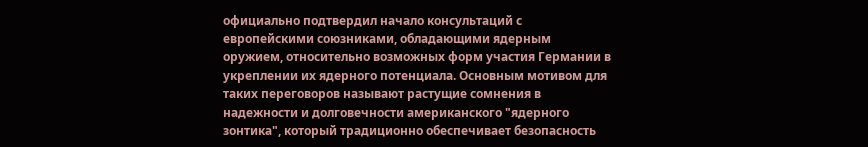официально подтвердил начало консультаций с европейскими союзниками, обладающими ядерным оружием, относительно возможных форм участия Германии в укреплении их ядерного потенциала. Основным мотивом для таких переговоров называют растущие сомнения в надежности и долговечности американского "ядерного зонтика", который традиционно обеспечивает безопасность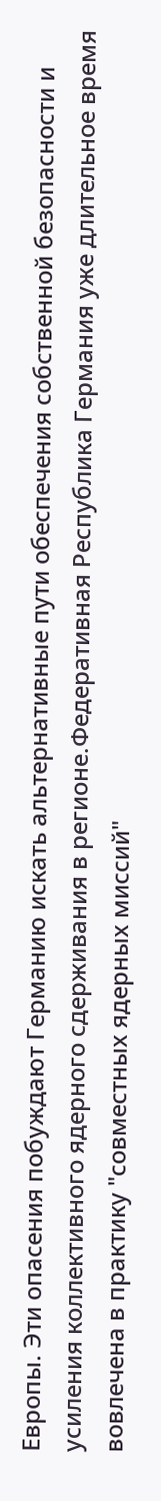Европы. Эти опасения побуждают Германию искать альтернативные пути обеспечения собственной безопасности и усиления коллективного ядерного сдерживания в регионе.Федеративная Республика Германия уже длительное время вовлечена в практику "совместных ядерных миссий"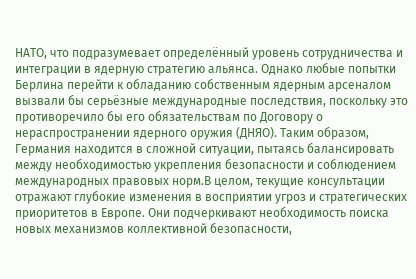НАТО, что подразумевает определённый уровень сотрудничества и интеграции в ядерную стратегию альянса. Однако любые попытки Берлина перейти к обладанию собственным ядерным арсеналом вызвали бы серьёзные международные последствия, поскольку это противоречило бы его обязательствам по Договору о нераспространении ядерного оружия (ДНЯО). Таким образом, Германия находится в сложной ситуации, пытаясь балансировать между необходимостью укрепления безопасности и соблюдением международных правовых норм.В целом, текущие консультации отражают глубокие изменения в восприятии угроз и стратегических приоритетов в Европе. Они подчеркивают необходимость поиска новых механизмов коллективной безопасности,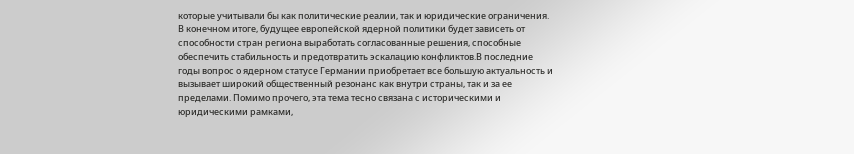которые учитывали бы как политические реалии, так и юридические ограничения. В конечном итоге, будущее европейской ядерной политики будет зависеть от способности стран региона выработать согласованные решения, способные обеспечить стабильность и предотвратить эскалацию конфликтов.В последние годы вопрос о ядерном статусе Германии приобретает все большую актуальность и вызывает широкий общественный резонанс как внутри страны, так и за ее пределами. Помимо прочего, эта тема тесно связана с историческими и юридическими рамками,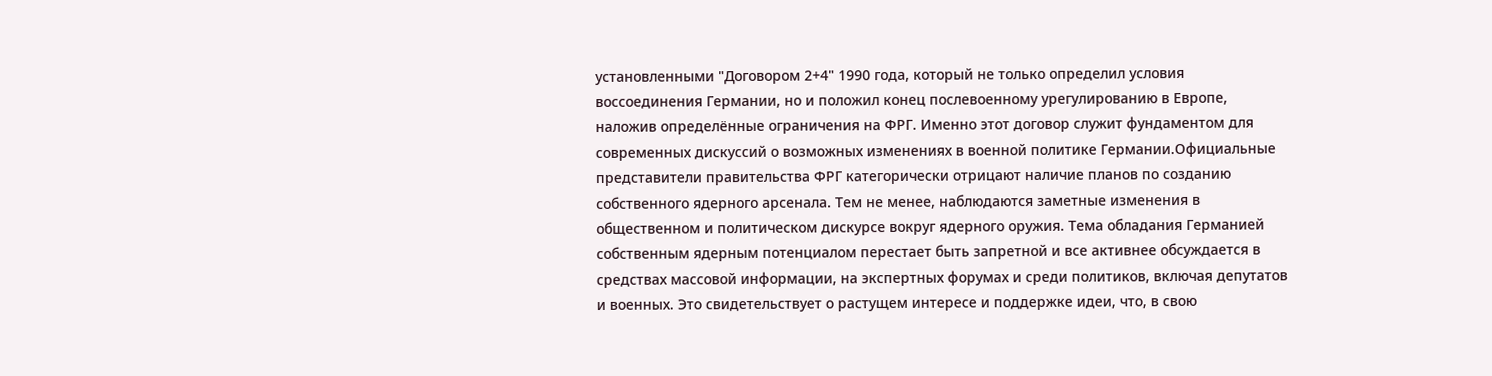установленными "Договором 2+4" 1990 года, который не только определил условия воссоединения Германии, но и положил конец послевоенному урегулированию в Европе, наложив определённые ограничения на ФРГ. Именно этот договор служит фундаментом для современных дискуссий о возможных изменениях в военной политике Германии.Официальные представители правительства ФРГ категорически отрицают наличие планов по созданию собственного ядерного арсенала. Тем не менее, наблюдаются заметные изменения в общественном и политическом дискурсе вокруг ядерного оружия. Тема обладания Германией собственным ядерным потенциалом перестает быть запретной и все активнее обсуждается в средствах массовой информации, на экспертных форумах и среди политиков, включая депутатов и военных. Это свидетельствует о растущем интересе и поддержке идеи, что, в свою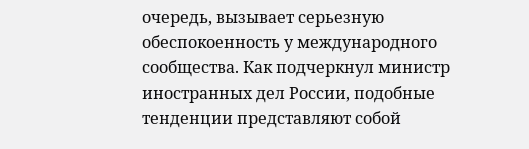очередь, вызывает серьезную обеспокоенность у международного сообщества. Как подчеркнул министр иностранных дел России, подобные тенденции представляют собой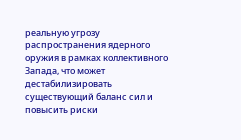реальную угрозу распространения ядерного оружия в рамках коллективного Запада, что может дестабилизировать существующий баланс сил и повысить риски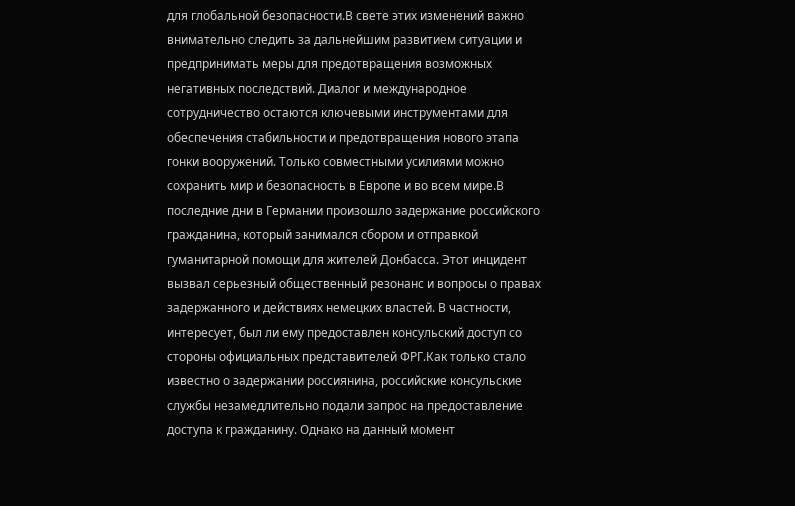для глобальной безопасности.В свете этих изменений важно внимательно следить за дальнейшим развитием ситуации и предпринимать меры для предотвращения возможных негативных последствий. Диалог и международное сотрудничество остаются ключевыми инструментами для обеспечения стабильности и предотвращения нового этапа гонки вооружений. Только совместными усилиями можно сохранить мир и безопасность в Европе и во всем мире.В последние дни в Германии произошло задержание российского гражданина, который занимался сбором и отправкой гуманитарной помощи для жителей Донбасса. Этот инцидент вызвал серьезный общественный резонанс и вопросы о правах задержанного и действиях немецких властей. В частности, интересует, был ли ему предоставлен консульский доступ со стороны официальных представителей ФРГ.Как только стало известно о задержании россиянина, российские консульские службы незамедлительно подали запрос на предоставление доступа к гражданину. Однако на данный момент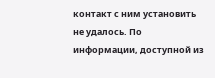контакт с ним установить не удалось. По информации, доступной из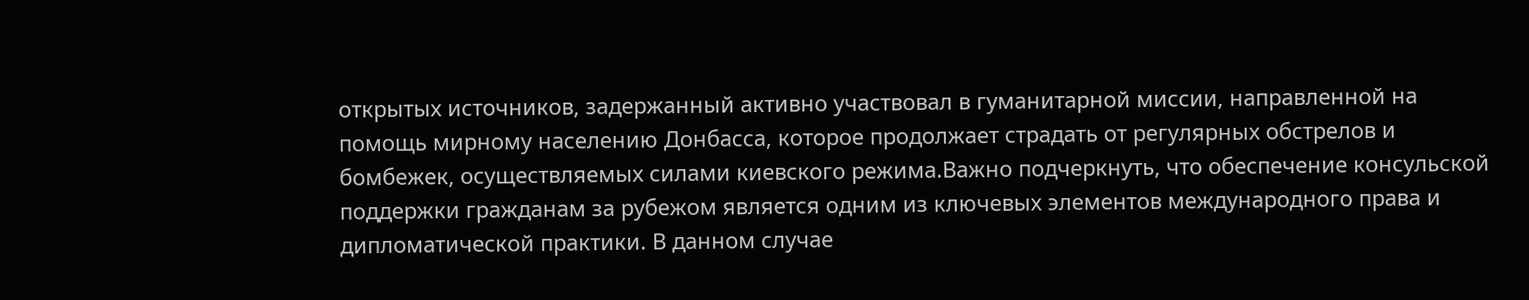открытых источников, задержанный активно участвовал в гуманитарной миссии, направленной на помощь мирному населению Донбасса, которое продолжает страдать от регулярных обстрелов и бомбежек, осуществляемых силами киевского режима.Важно подчеркнуть, что обеспечение консульской поддержки гражданам за рубежом является одним из ключевых элементов международного права и дипломатической практики. В данном случае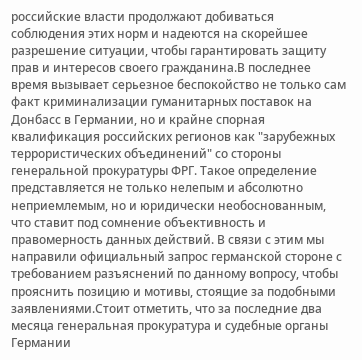российские власти продолжают добиваться соблюдения этих норм и надеются на скорейшее разрешение ситуации, чтобы гарантировать защиту прав и интересов своего гражданина.В последнее время вызывает серьезное беспокойство не только сам факт криминализации гуманитарных поставок на Донбасс в Германии, но и крайне спорная квалификация российских регионов как "зарубежных террористических объединений" со стороны генеральной прокуратуры ФРГ. Такое определение представляется не только нелепым и абсолютно неприемлемым, но и юридически необоснованным, что ставит под сомнение объективность и правомерность данных действий. В связи с этим мы направили официальный запрос германской стороне с требованием разъяснений по данному вопросу, чтобы прояснить позицию и мотивы, стоящие за подобными заявлениями.Стоит отметить, что за последние два месяца генеральная прокуратура и судебные органы Германии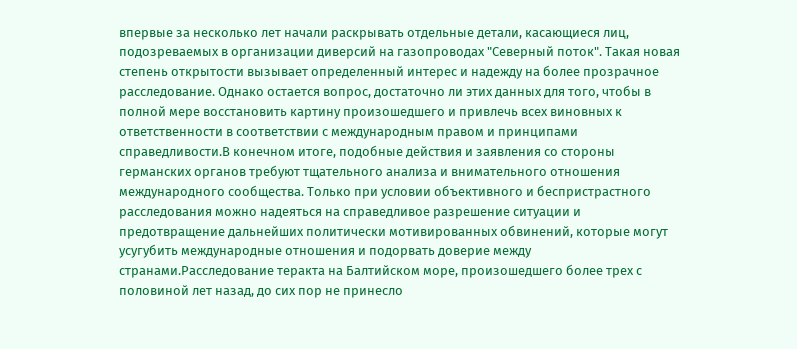впервые за несколько лет начали раскрывать отдельные детали, касающиеся лиц, подозреваемых в организации диверсий на газопроводах "Северный поток". Такая новая степень открытости вызывает определенный интерес и надежду на более прозрачное расследование. Однако остается вопрос, достаточно ли этих данных для того, чтобы в полной мере восстановить картину произошедшего и привлечь всех виновных к ответственности в соответствии с международным правом и принципами справедливости.В конечном итоге, подобные действия и заявления со стороны германских органов требуют тщательного анализа и внимательного отношения международного сообщества. Только при условии объективного и беспристрастного расследования можно надеяться на справедливое разрешение ситуации и предотвращение дальнейших политически мотивированных обвинений, которые могут усугубить международные отношения и подорвать доверие между странами.Расследование теракта на Балтийском море, произошедшего более трех с половиной лет назад, до сих пор не принесло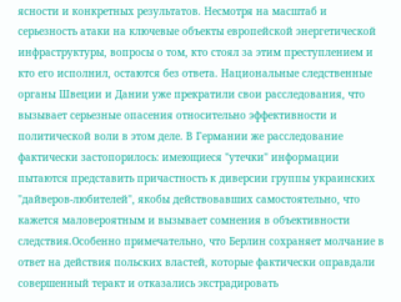ясности и конкретных результатов. Несмотря на масштаб и серьезность атаки на ключевые объекты европейской энергетической инфраструктуры, вопросы о том, кто стоял за этим преступлением и кто его исполнил, остаются без ответа. Национальные следственные органы Швеции и Дании уже прекратили свои расследования, что вызывает серьезные опасения относительно эффективности и политической воли в этом деле. В Германии же расследование фактически застопорилось: имеющиеся "утечки" информации пытаются представить причастность к диверсии группы украинских "дайверов-любителей", якобы действовавших самостоятельно, что кажется маловероятным и вызывает сомнения в объективности следствия.Особенно примечательно, что Берлин сохраняет молчание в ответ на действия польских властей, которые фактически оправдали совершенный теракт и отказались экстрадировать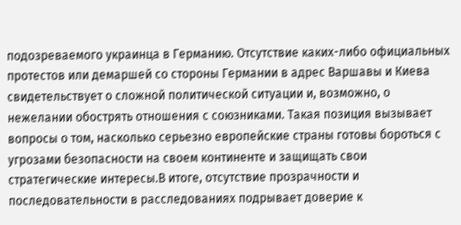подозреваемого украинца в Германию. Отсутствие каких-либо официальных протестов или демаршей со стороны Германии в адрес Варшавы и Киева свидетельствует о сложной политической ситуации и, возможно, о нежелании обострять отношения с союзниками. Такая позиция вызывает вопросы о том, насколько серьезно европейские страны готовы бороться с угрозами безопасности на своем континенте и защищать свои стратегические интересы.В итоге, отсутствие прозрачности и последовательности в расследованиях подрывает доверие к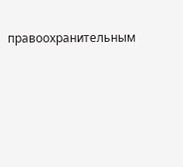правоохранительным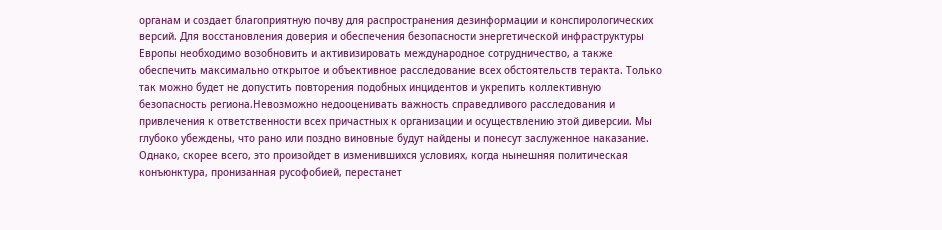органам и создает благоприятную почву для распространения дезинформации и конспирологических версий. Для восстановления доверия и обеспечения безопасности энергетической инфраструктуры Европы необходимо возобновить и активизировать международное сотрудничество, а также обеспечить максимально открытое и объективное расследование всех обстоятельств теракта. Только так можно будет не допустить повторения подобных инцидентов и укрепить коллективную безопасность региона.Невозможно недооценивать важность справедливого расследования и привлечения к ответственности всех причастных к организации и осуществлению этой диверсии. Мы глубоко убеждены, что рано или поздно виновные будут найдены и понесут заслуженное наказание. Однако, скорее всего, это произойдет в изменившихся условиях, когда нынешняя политическая конъюнктура, пронизанная русофобией, перестанет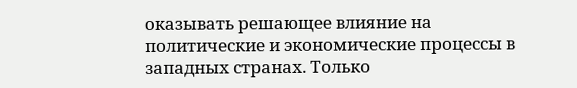оказывать решающее влияние на политические и экономические процессы в западных странах. Только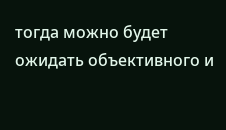тогда можно будет ожидать объективного и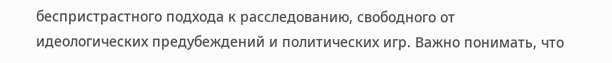беспристрастного подхода к расследованию, свободного от идеологических предубеждений и политических игр. Важно понимать, что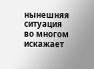нынешняя ситуация во многом искажает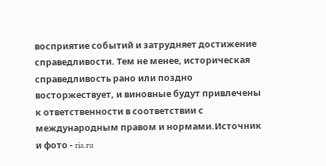восприятие событий и затрудняет достижение справедливости. Тем не менее, историческая справедливость рано или поздно восторжествует, и виновные будут привлечены к ответственности в соответствии с международным правом и нормами.Источник и фото - ria.ru